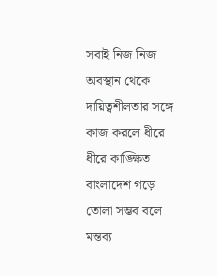সবাই নিজ নিজ অবস্থান থেকে দায়িত্বশীলতার সঙ্গে কাজ করলে ধীরে ধীরে কাঙ্ক্ষিত বাংলাদেশ গড়ে তোলা সম্ভব বলে মন্তব্য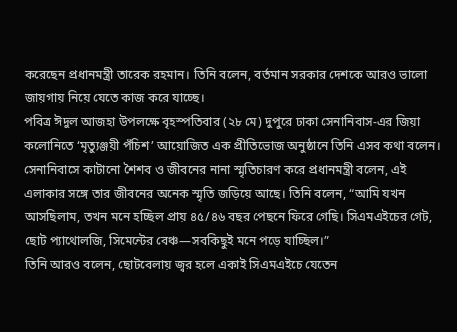করেছেন প্রধানমন্ত্রী তারেক রহমান। তিনি বলেন, বর্তমান সরকার দেশকে আরও ভালো জায়গায় নিয়ে যেতে কাজ করে যাচ্ছে।
পবিত্র ঈদুল আজহা উপলক্ষে বৃহস্পতিবার (২৮ মে) দুপুরে ঢাকা সেনানিবাস-এর জিয়া কলোনিতে ‘মৃত্যুঞ্জয়ী পঁচিশ’ আয়োজিত এক প্রীতিভোজ অনুষ্ঠানে তিনি এসব কথা বলেন।
সেনানিবাসে কাটানো শৈশব ও জীবনের নানা স্মৃতিচারণ করে প্রধানমন্ত্রী বলেন, এই এলাকার সঙ্গে তার জীবনের অনেক স্মৃতি জড়িয়ে আছে। তিনি বলেন, “আমি যখন আসছিলাম, তখন মনে হচ্ছিল প্রায় ৪৫/৪৬ বছর পেছনে ফিরে গেছি। সিএমএইচের গেট, ছোট প্যাথোলজি, সিমেন্টের বেঞ্চ—সবকিছুই মনে পড়ে যাচ্ছিল।”
তিনি আরও বলেন, ছোটবেলায় জ্বর হলে একাই সিএমএইচে যেতেন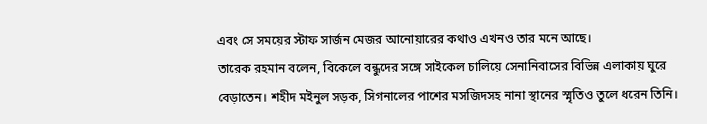এবং সে সময়ের স্টাফ সার্জন মেজর আনোয়ারের কথাও এখনও তার মনে আছে।
তারেক রহমান বলেন, বিকেলে বন্ধুদের সঙ্গে সাইকেল চালিয়ে সেনানিবাসের বিভিন্ন এলাকায় ঘুরে বেড়াতেন। শহীদ মইনুল সড়ক, সিগনালের পাশের মসজিদসহ নানা স্থানের স্মৃতিও তুলে ধরেন তিনি।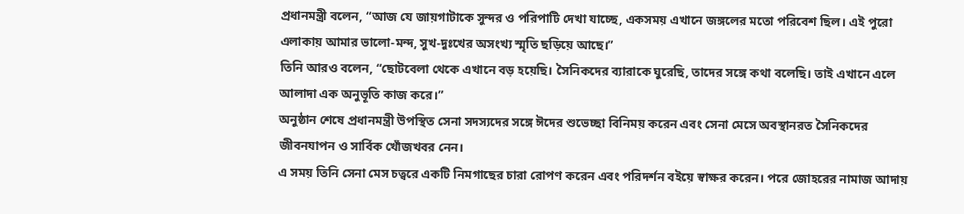প্রধানমন্ত্রী বলেন, “আজ যে জায়গাটাকে সুন্দর ও পরিপাটি দেখা যাচ্ছে, একসময় এখানে জঙ্গলের মতো পরিবেশ ছিল। এই পুরো এলাকায় আমার ভালো-মন্দ, সুখ-দুঃখের অসংখ্য স্মৃতি ছড়িয়ে আছে।”
তিনি আরও বলেন, “ছোটবেলা থেকে এখানে বড় হয়েছি। সৈনিকদের ব্যারাকে ঘুরেছি, তাদের সঙ্গে কথা বলেছি। তাই এখানে এলে আলাদা এক অনুভূতি কাজ করে।”
অনুষ্ঠান শেষে প্রধানমন্ত্রী উপস্থিত সেনা সদস্যদের সঙ্গে ঈদের শুভেচ্ছা বিনিময় করেন এবং সেনা মেসে অবস্থানরত সৈনিকদের জীবনযাপন ও সার্বিক খোঁজখবর নেন।
এ সময় তিনি সেনা মেস চত্বরে একটি নিমগাছের চারা রোপণ করেন এবং পরিদর্শন বইয়ে স্বাক্ষর করেন। পরে জোহরের নামাজ আদায়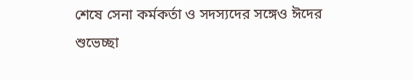শেষে সেনা কর্মকর্তা ও সদস্যদের সঙ্গেও ঈদের শুভেচ্ছা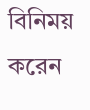বিনিময় করেন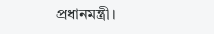প্রধানমন্ত্রী।